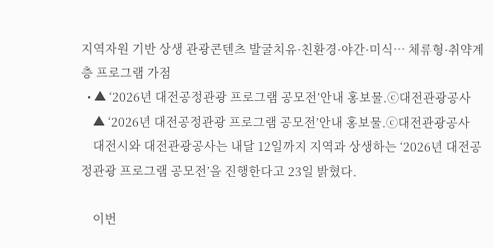지역자원 기반 상생 관광콘텐츠 발굴치유·친환경·야간·미식… 체류형·취약계층 프로그램 가점
  • ▲ ‘2026년 대전공정관광 프로그램 공모전’안내 홍보물.ⓒ대전관광공사
    ▲ ‘2026년 대전공정관광 프로그램 공모전’안내 홍보물.ⓒ대전관광공사
    대전시와 대전관광공사는 내달 12일까지 지역과 상생하는 ‘2026년 대전공정관광 프로그램 공모전’을 진행한다고 23일 밝혔다.

    이번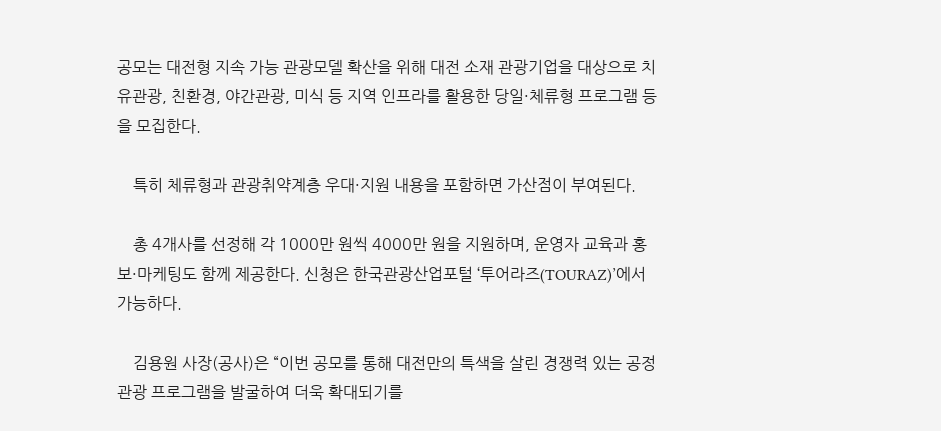공모는 대전형 지속 가능 관광모델 확산을 위해 대전 소재 관광기업을 대상으로 치유관광, 친환경, 야간관광, 미식 등 지역 인프라를 활용한 당일·체류형 프로그램 등을 모집한다.

    특히 체류형과 관광취약계층 우대·지원 내용을 포함하면 가산점이 부여된다.

    총 4개사를 선정해 각 1000만 원씩 4000만 원을 지원하며, 운영자 교육과 홍보·마케팅도 함께 제공한다. 신청은 한국관광산업포털 ‘투어라즈(TOURAZ)’에서 가능하다.

    김용원 사장(공사)은 “이번 공모를 통해 대전만의 특색을 살린 경쟁력 있는 공정관광 프로그램을 발굴하여 더욱 확대되기를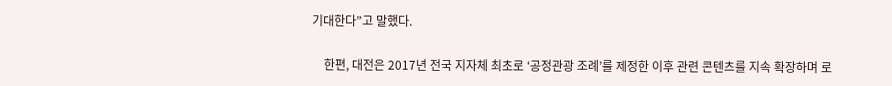기대한다”고 말했다.

    한편, 대전은 2017년 전국 지자체 최초로 ‘공정관광 조례’를 제정한 이후 관련 콘텐츠를 지속 확장하며 로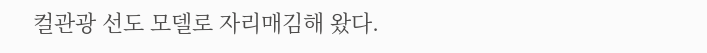컬관광 선도 모델로 자리매김해 왔다.